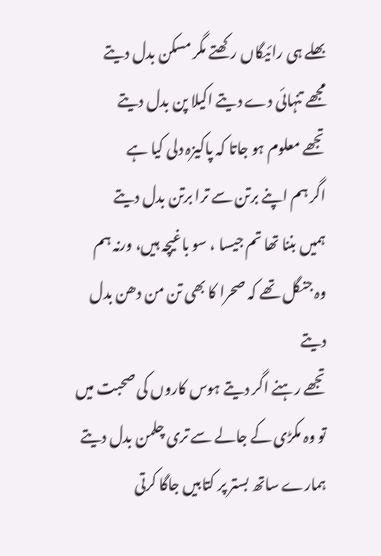بھلے ہی رائیگاں رکھتے مگر مسکن بدل دیتے
مجھے تنہائی دے دیتے اکیلا پن بدل دیتے
تجھے معلوم ہو جاتا کہ پاکیزہ دلی کیا ہے
اگر ہم اپنے برتن سے ترا برتن بدل دیتے
ہمیں بننا تھا تم جیسا ، سو باغیچہ ہیں، ورنہ ہم
وہ جنگل تھے کہ صحرا کا بھی تن من دھن بدل دیتے
تجھے رہنے اگر دیتے ہوس کاروں کی صحبت میں
تو وہ مکڑی کے جالے سے تری چلمن بدل دیتے
ہمارے ساتھ بستر پر کتابیں جاگا کرتی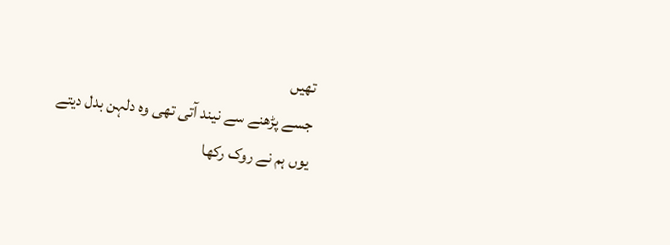تھیں
جسے پڑھنے سے نیند آتی تھی وہ دلہن بدل دیتے
یوں ہم نے روک رکھا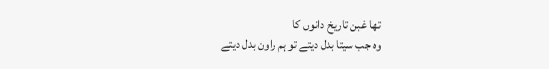تھا غبن تاریخ دانوں کا
وہ جب سیتا بدل دیتے تو ہم راون بدل دیتے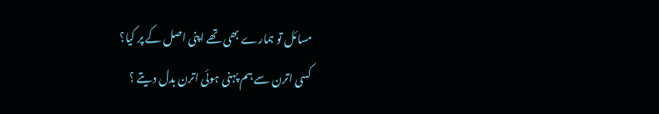مسائل تو ہمارے بھی تھے اپنی اصل کے پر کیا؟
کسی اترن سے ہم پہنی ہوئی اترن بدل دیتے ؟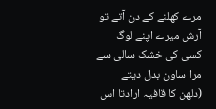مرے کھلنے کے دن آتے تو آرش میرے اپنے لوگ
کسی کی خشک سالی سے مرا ساون بدل دیتے
(دلھن کا قافیہ ارادتا اس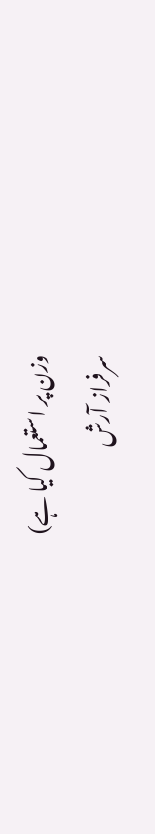وزن پر استعمال کیا ہے)
سرفراز آرش